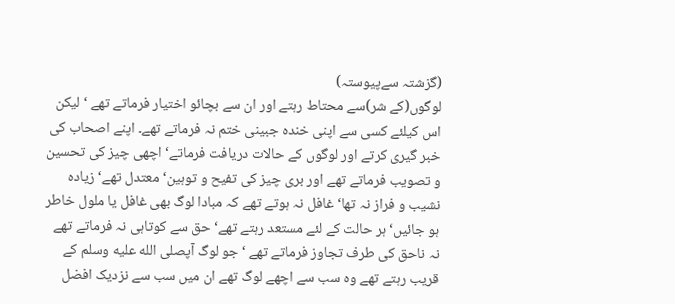(گزشتہ سےپیوستہ)
لوگوں(کے شر)سے محتاط رہتے اور ان سے بچائو اختیار فرماتے تھے ‘ لیکن اس کیلئے کسی سے اپنی خندہ جبینی ختم نہ فرماتے تھے۔ اپنے اصحاب کی خبر گیری کرتے اور لوگوں کے حالات دریافت فرماتے‘ اچھی چیز کی تحسین و تصویب فرماتے تھے اور بری چیز کی تفیح و توہین‘ معتدل تھے‘ زیادہ نشیب و فراز نہ تھا‘ غافل نہ ہوتے تھے کہ مبادا لوگ بھی غافل یا ملول خاطر ہو جائیں‘ ہر حالت کے لئے مستعد رہتے تھے‘ حق سے کوتاہی نہ فرماتے تھے نہ ناحق کی طرف تجاوز فرماتے تھے ‘جو لوگ آپصلى الله عليه وسلم کے قریب رہتے تھے وہ سب سے اچھے لوگ تھے ان میں سب سے نزدیک افضل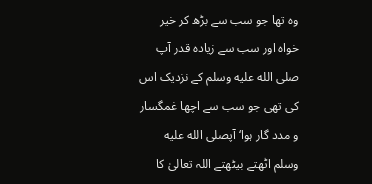وہ تھا جو سب سے بڑھ کر خیر خواہ اور سب سے زیادہ قدر آپ صلى الله عليه وسلم کے نزدیک اس کی تھی جو سب سے اچھا غمگسار و مدد گار ہوا‘ آپصلى الله عليه وسلم اٹھتے بیٹھتے اللہ تعالیٰ کا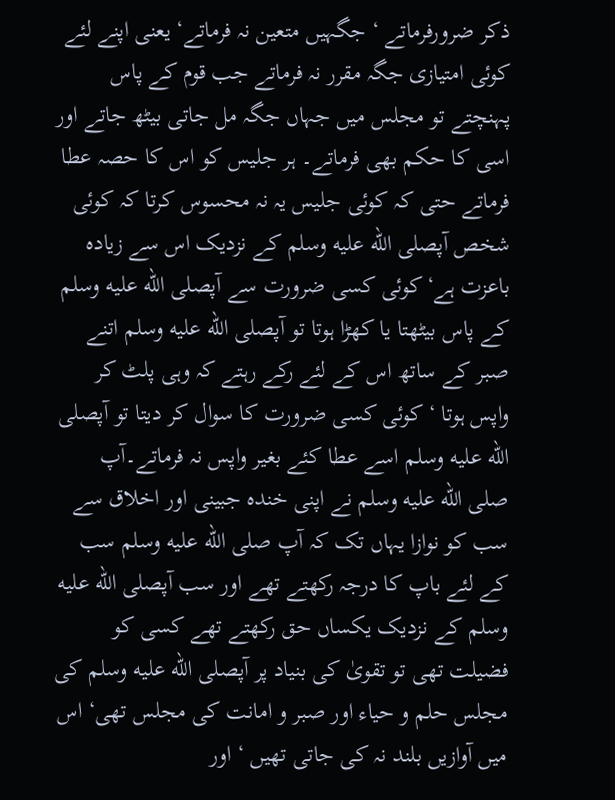ذکر ضرورفرماتے ‘ جگہیں متعین نہ فرماتے‘ یعنی اپنے لئے کوئی امتیازی جگہ مقرر نہ فرماتے جب قوم کے پاس پہنچتے تو مجلس میں جہاں جگہ مل جاتی بیٹھ جاتے اور اسی کا حکم بھی فرماتے۔ ہر جلیس کو اس کا حصہ عطا فرماتے حتی کہ کوئی جلیس یہ نہ محسوس کرتا کہ کوئی شخص آپصلى الله عليه وسلم کے نزدیک اس سے زیادہ باعزت ہے‘کوئی کسی ضرورت سے آپصلى الله عليه وسلم کے پاس بیٹھتا یا کھڑا ہوتا تو آپصلى الله عليه وسلم اتنے صبر کے ساتھ اس کے لئے رکے رہتے کہ وہی پلٹ کر واپس ہوتا ‘ کوئی کسی ضرورت کا سوال کر دیتا تو آپصلى الله عليه وسلم اسے عطا کئے بغیر واپس نہ فرماتے۔آپ صلى الله عليه وسلم نے اپنی خندہ جبینی اور اخلاق سے سب کو نوازا یہاں تک کہ آپ صلى الله عليه وسلم سب کے لئے باپ کا درجہ رکھتے تھے اور سب آپصلى الله عليه وسلم کے نزدیک یکساں حق رکھتے تھے کسی کو فضیلت تھی تو تقویٰ کی بنیاد پر آپصلى الله عليه وسلم کی مجلس حلم و حیاء اور صبر و امانت کی مجلس تھی‘ اس میں آوازیں بلند نہ کی جاتی تھیں ‘ اور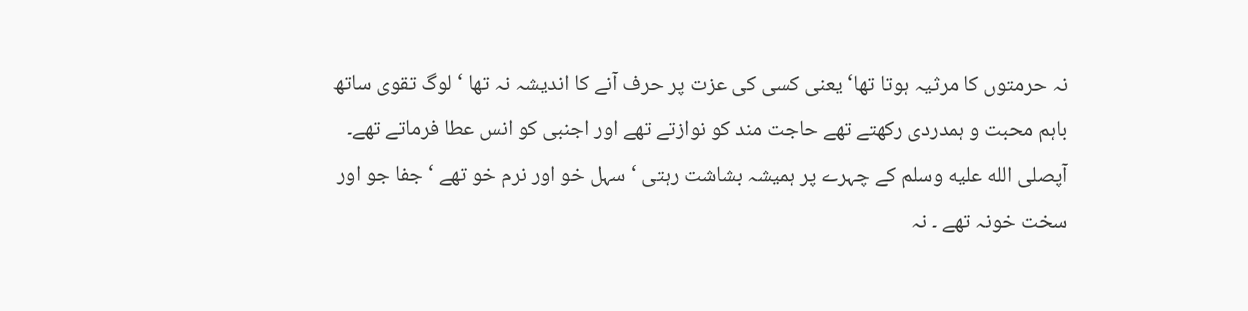نہ حرمتوں کا مرثیہ ہوتا تھا‘ یعنی کسی کی عزت پر حرف آنے کا اندیشہ نہ تھا ‘ لوگ تقوی ساتھ باہم محبت و ہمدردی رکھتے تھے حاجت مند کو نوازتے تھے اور اجنبی کو انس عطا فرماتے تھے۔
آپصلى الله عليه وسلم کے چہرے پر ہمیشہ بشاشت رہتی ‘ سہل خو اور نرم خو تھے ‘ جفا جو اور سخت خونہ تھے ۔ نہ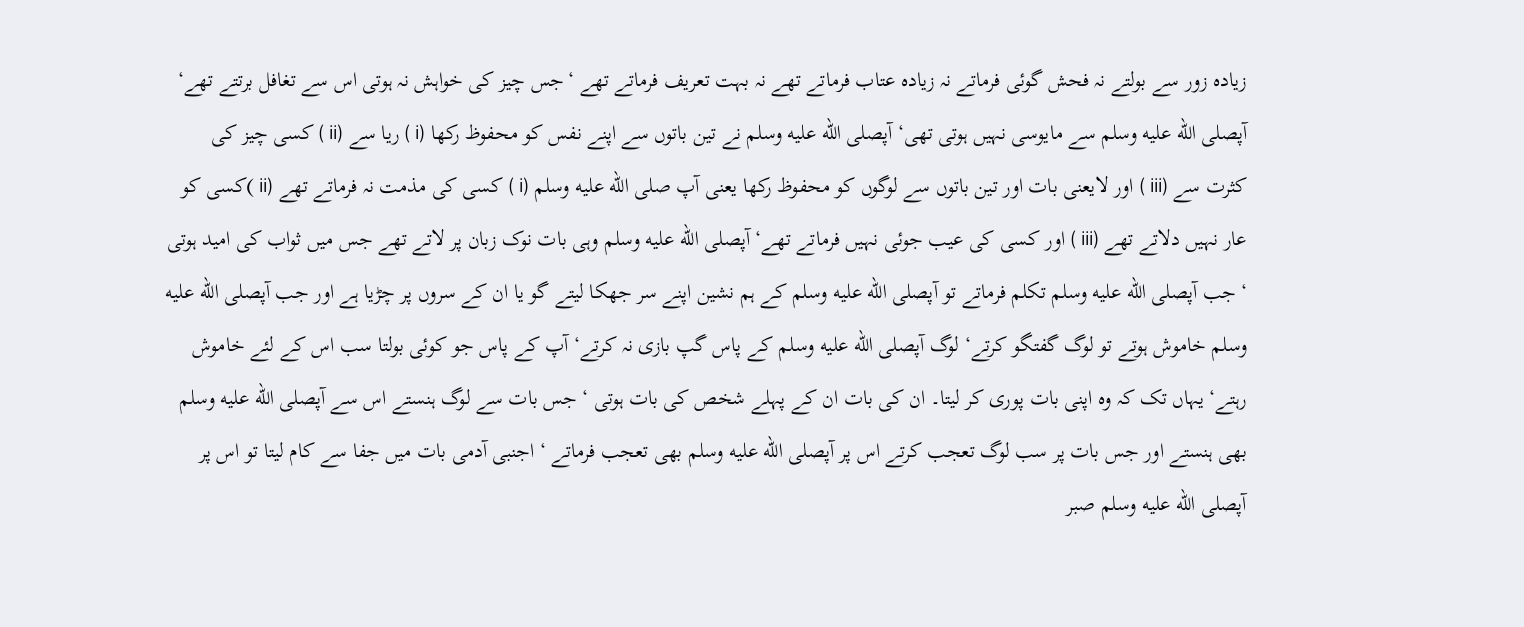زیادہ زور سے بولتے نہ فحش گوئی فرماتے نہ زیادہ عتاب فرماتے تھے نہ بہت تعریف فرماتے تھے ‘جس چیز کی خواہش نہ ہوتی اس سے تغافل برتتے تھے‘ آپصلى الله عليه وسلم سے مایوسی نہیں ہوتی تھی‘ آپصلى الله عليه وسلم نے تین باتوں سے اپنے نفس کو محفوظ رکھا (i ) ریا سے (ii ) کسی چیز کی کثرت سے (iii ) اور لایعنی بات اور تین باتوں سے لوگوں کو محفوظ رکھا یعنی آپ صلى الله عليه وسلم (i ) کسی کی مذمت نہ فرماتے تھے (ii )کسی کو عار نہیں دلاتے تھے (iii ) اور کسی کی عیب جوئی نہیں فرماتے تھے‘ آپصلى الله عليه وسلم وہی بات نوک زبان پر لاتے تھے جس میں ثواب کی امید ہوتی ‘ جب آپصلى الله عليه وسلم تکلم فرماتے تو آپصلى الله عليه وسلم کے ہم نشین اپنے سر جھکا لیتے گو یا ان کے سروں پر چڑیا ہے اور جب آپصلى الله عليه وسلم خاموش ہوتے تو لوگ گفتگو کرتے‘ لوگ آپصلى الله عليه وسلم کے پاس گپ بازی نہ کرتے‘ آپ کے پاس جو کوئی بولتا سب اس کے لئے خاموش رہتے‘ یہاں تک کہ وہ اپنی بات پوری کر لیتا۔ ان کی بات ان کے پہلے شخص کی بات ہوتی ‘ جس بات سے لوگ ہنستے اس سے آپصلى الله عليه وسلم بھی ہنستے اور جس بات پر سب لوگ تعجب کرتے اس پر آپصلى الله عليه وسلم بھی تعجب فرماتے ‘ اجنبی آدمی بات میں جفا سے کام لیتا تو اس پر آپصلى الله عليه وسلم صبر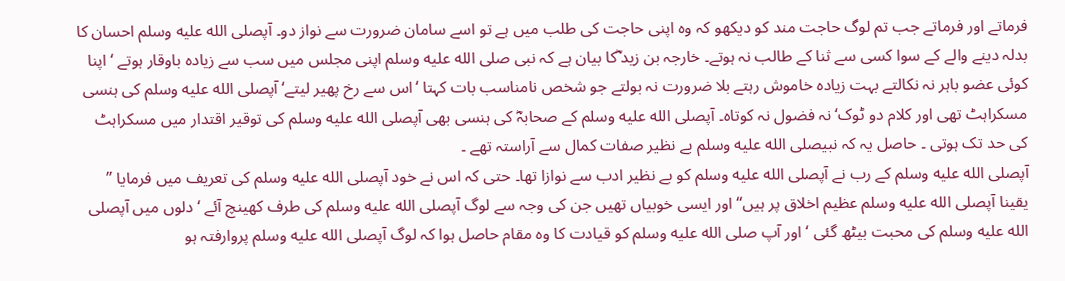فرماتے اور فرماتے جب تم لوگ حاجت مند کو دیکھو کہ وہ اپنی حاجت کی طلب میں ہے تو اسے سامان ضرورت سے نواز دو۔ آپصلى الله عليه وسلم احسان کا بدلہ دینے والے کے سوا کسی سے ثنا کے طالب نہ ہوتے۔ خارجہ بن زید ؓکا بیان ہے کہ نبی صلى الله عليه وسلم اپنی مجلس میں سب سے زیادہ باوقار ہوتے ‘ اپنا کوئی عضو باہر نہ نکالتے بہت زیادہ خاموش رہتے بلا ضرورت نہ بولتے جو شخص نامناسب بات کہتا ‘اس سے رخ پھیر لیتے‘ آپصلى الله عليه وسلم کی ہنسی مسکراہٹ تھی اور کلام دو ٹوک‘ نہ فضول نہ کوتاہ۔ آپصلى الله عليه وسلم کے صحابہؓ کی ہنسی بھی آپصلى الله عليه وسلم کی توقیر اقتدار میں مسکراہٹ کی حد تک ہوتی ۔ حاصل یہ کہ نبیصلى الله عليه وسلم بے نظیر صفات کمال سے آراستہ تھے ۔
آپصلى الله عليه وسلم کے رب نے آپصلى الله عليه وسلم کو بے نظیر ادب سے نوازا تھا۔ حتی کہ اس نے خود آپصلى الله عليه وسلم کی تعریف میں فرمایا ’’ یقینا آپصلى الله عليه وسلم عظیم اخلاق پر ہیں‘‘ اور ایسی خوبیاں تھیں جن کی وجہ سے لوگ آپصلى الله عليه وسلم کی طرف کھینچ آئے ‘ دلوں میں آپصلى الله عليه وسلم کی محبت بیٹھ گئی ‘ اور آپ صلى الله عليه وسلم کو قیادت کا وہ مقام حاصل ہوا کہ لوگ آپصلى الله عليه وسلم پروارفتہ ہو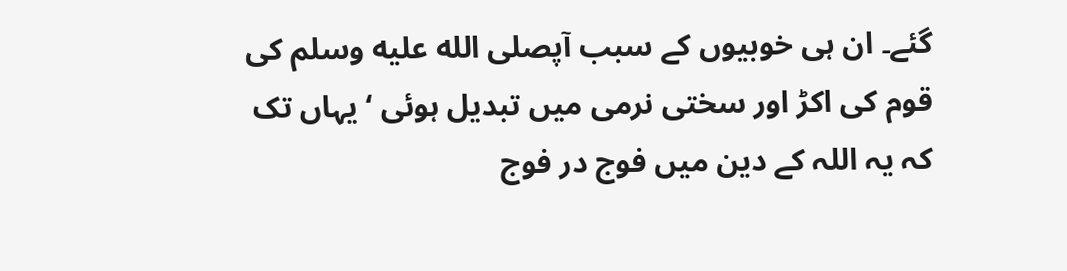گئے۔ ان ہی خوبیوں کے سبب آپصلى الله عليه وسلم کی قوم کی اکڑ اور سختی نرمی میں تبدیل ہوئی ‘ یہاں تک کہ یہ اللہ کے دین میں فوج در فوج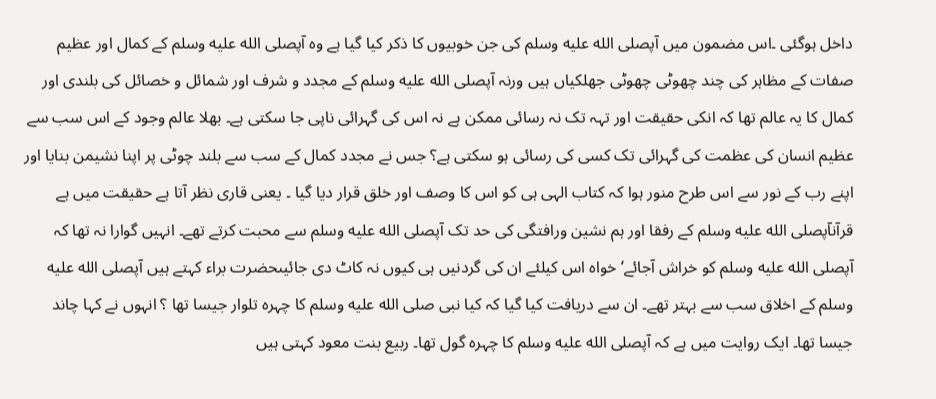داخل ہوگئی ۔اس مضمون میں آپصلى الله عليه وسلم کی جن خوبیوں کا ذکر کیا گیا ہے وہ آپصلى الله عليه وسلم کے کمال اور عظیم صفات کے مظاہر کی چند چھوٹی چھوٹی جھلکیاں ہیں ورنہ آپصلى الله عليه وسلم کے مجدد و شرف اور شمائل و خصائل کی بلندی اور کمال کا یہ عالم تھا کہ انکی حقیقت اور تہہ تک نہ رسائی ممکن ہے نہ اس کی گہرائی ناپی جا سکتی ہے۔ بھلا عالم وجود کے اس سب سے عظیم انسان کی عظمت کی گہرائی تک کسی کی رسائی ہو سکتی ہے؟ جس نے مجدد کمال کے سب سے بلند چوٹی پر اپنا نشیمن بنایا اور اپنے رب کے نور سے اس طرح منور ہوا کہ کتاب الہی ہی کو اس کا وصف اور خلق قرار دیا گیا ۔ یعنی قاری نظر آتا ہے حقیقت میں ہے قرآنآپصلى الله عليه وسلم کے رفقا اور ہم نشین ورافتگی کی حد تک آپصلى الله عليه وسلم سے محبت کرتے تھے۔ انہیں گوارا نہ تھا کہ آپصلى الله عليه وسلم کو خراش آجائے‘ خواہ اس کیلئے ان کی گردنیں ہی کیوں نہ کاٹ دی جائیںحضرت براء کہتے ہیں آپصلى الله عليه وسلم کے اخلاق سب سے بہتر تھے۔ ان سے دریافت کیا گیا کہ کیا نبی صلى الله عليه وسلم کا چہرہ تلوار جیسا تھا ؟ انہوں نے کہا چاند جیسا تھا۔ ایک روایت میں ہے کہ آپصلى الله عليه وسلم کا چہرہ گول تھا۔ ربیع بنت معود کہتی ہیں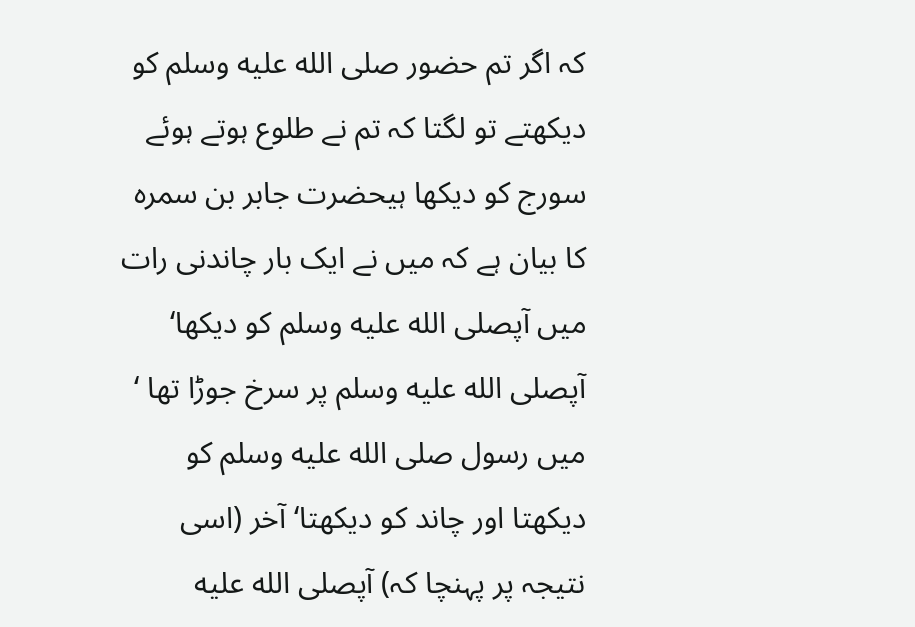کہ اگر تم حضور صلى الله عليه وسلم کو دیکھتے تو لگتا کہ تم نے طلوع ہوتے ہوئے سورج کو دیکھا ہیحضرت جابر بن سمرہ کا بیان ہے کہ میں نے ایک بار چاندنی رات میں آپصلى الله عليه وسلم کو دیکھا‘ آپصلى الله عليه وسلم پر سرخ جوڑا تھا ‘ میں رسول صلى الله عليه وسلم کو دیکھتا اور چاند کو دیکھتا‘ آخر (اسی نتیجہ پر پہنچا کہ) آپصلى الله عليه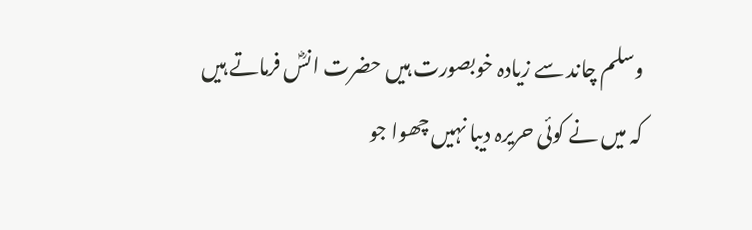وسلم چاند سے زیادہ خوبصورت ہیں حضرت انسؓ فرماتے ہیں کہ میں نے کوئی حریرہ دیبا نہیں چھوا جو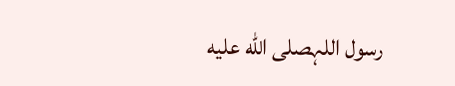رسول اللہصلى الله عليه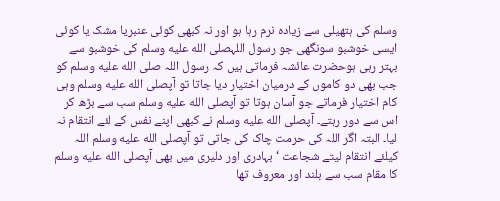وسلم کی ہتھیلی سے زیادہ نرم رہا ہو اور نہ کبھی کوئی عنبریا مشک یا کوئی ایسی خوشبو سونگھی جو رسول اللہصلى الله عليه وسلم کی خوشبو سے بہتر رہی ہوحضرت عائشہ فرماتی ہیں کہ رسول اللہ صلى الله عليه وسلم کو جب بھی دو کاموں کے درمیان اختیار دیا جاتا تو آپصلى الله عليه وسلم وہی کام اختیار فرماتے جو آسان ہوتا تو آپصلى الله عليه وسلم سب سے بڑھ کر اس سے دور رہتے۔ آپصلى الله عليه وسلم نے کبھی اپنے نفس کے لئے انتقام نہ لیا۔ البتہ اگر اللہ کی حرمت چاک کی جاتی تو آپصلى الله عليه وسلم اللہ کیلئے انتقام لیتے شجاعت ‘ بہادری اور دلیری میں بھی آپصلى الله عليه وسلم کا مقام سب سے بلند اور معروف تھا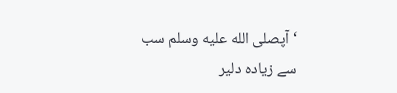‘ آپصلى الله عليه وسلم سب سے زیادہ دلیر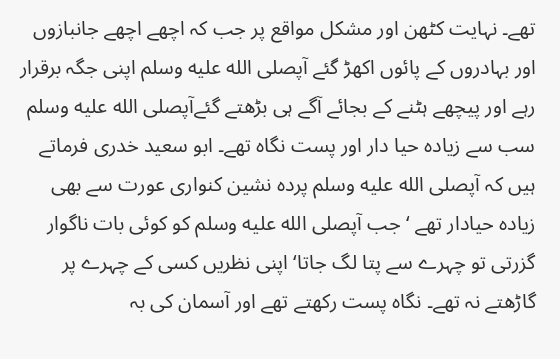تھے۔ نہایت کٹھن اور مشکل مواقع پر جب کہ اچھے اچھے جانبازوں اور بہادروں کے پائوں اکھڑ گئے آپصلى الله عليه وسلم اپنی جگہ برقرار رہے اور پیچھے ہٹنے کے بجائے آگے ہی بڑھتے گئےآپصلى الله عليه وسلم سب سے زیادہ حیا دار اور پست نگاہ تھے۔ ابو سعید خدری فرماتے ہیں کہ آپصلى الله عليه وسلم پردہ نشین کنواری عورت سے بھی زیادہ حیادار تھے ‘جب آپصلى الله عليه وسلم کو کوئی بات ناگوار گزرتی تو چہرے سے پتا لگ جاتا‘ اپنی نظریں کسی کے چہرے پر گاڑھتے نہ تھے۔ نگاہ پست رکھتے تھے اور آسمان کی بہ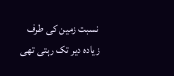نسبت زمین کی طرف زیادہ دیر تک رہتی تھی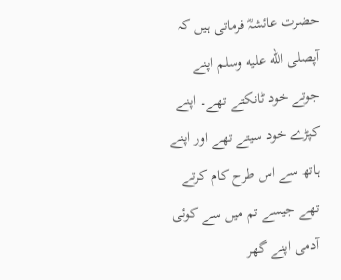حضرت عائشہؓ فرماتی ہیں کہ آپصلى الله عليه وسلم اپنے جوتے خود ٹانکتے تھے۔ اپنے کپڑے خود سیتے تھے اور اپنے ہاتھ سے اس طرح کام کرتے تھے جیسے تم میں سے کوئی آدمی اپنے گھر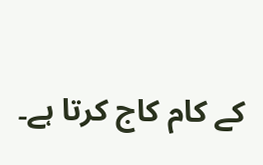کے کام کاج کرتا ہے۔